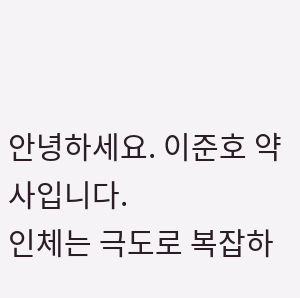안녕하세요. 이준호 약사입니다.
인체는 극도로 복잡하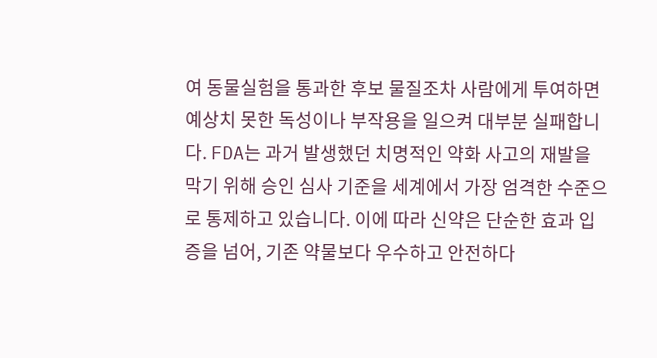여 동물실험을 통과한 후보 물질조차 사람에게 투여하면 예상치 못한 독성이나 부작용을 일으켜 대부분 실패합니다. FDA는 과거 발생했던 치명적인 약화 사고의 재발을 막기 위해 승인 심사 기준을 세계에서 가장 엄격한 수준으로 통제하고 있습니다. 이에 따라 신약은 단순한 효과 입증을 넘어, 기존 약물보다 우수하고 안전하다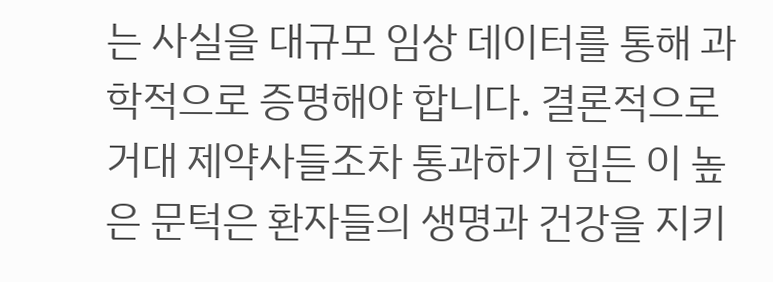는 사실을 대규모 임상 데이터를 통해 과학적으로 증명해야 합니다. 결론적으로 거대 제약사들조차 통과하기 힘든 이 높은 문턱은 환자들의 생명과 건강을 지키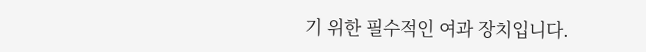기 위한 필수적인 여과 장치입니다.